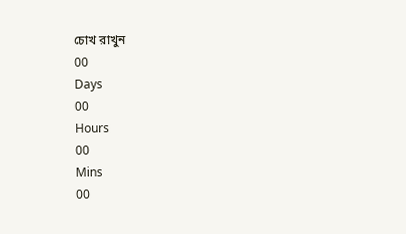চোখ রাখুন
00
Days
00
Hours
00
Mins
00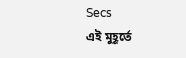Secs
এই মুহূর্তে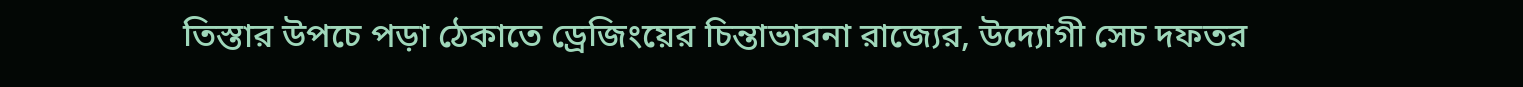তিস্তার উপচে পড়া ঠেকাতে ড্রেজিংয়ের চিন্তাভাবনা রাজ্যের, উদ্যোগী সেচ দফতর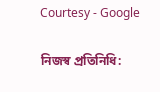Courtesy - Google

নিজস্ব প্রতিনিধি: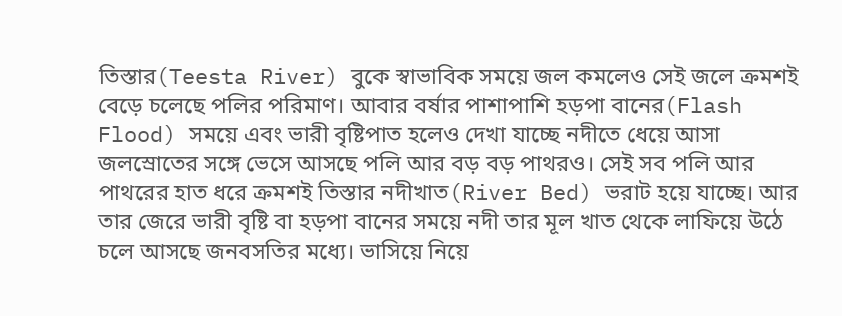তিস্তার(Teesta River) বুকে স্বাভাবিক সময়ে জল কমলেও সেই জলে ক্রমশই বেড়ে চলেছে পলির পরিমাণ। আবার বর্ষার পাশাপাশি হড়পা বানের(Flash Flood) সময়ে এবং ভারী বৃষ্টিপাত হলেও দেখা যাচ্ছে নদীতে ধেয়ে আসা জলস্রোতের সঙ্গে ভেসে আসছে পলি আর বড় বড় পাথরও। সেই সব পলি আর পাথরের হাত ধরে ক্রমশই তিস্তার নদীখাত(River Bed) ভরাট হয়ে যাচ্ছে। আর তার জেরে ভারী বৃষ্টি বা হড়পা বানের সময়ে নদী তার মূল খাত থেকে লাফিয়ে উঠে চলে আসছে জনবসতির মধ্যে। ভাসিয়ে নিয়ে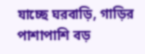যাচ্ছে ঘরবাড়ি, গাড়ির পাশাপাশি বড়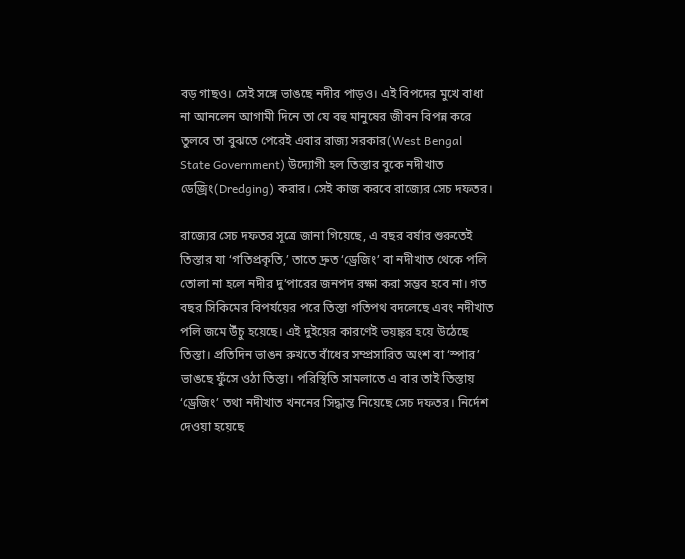বড় গাছও। সেই সঙ্গে ভাঙছে নদীর পাড়ও। এই বিপদের মুখে বাধা না আনলেন আগামী দিনে তা যে বহু মানুষের জীবন বিপন্ন করে তুলবে তা বুঝতে পেরেই এবার রাজ্য সরকার(West Bengal State Government) উদ্যোগী হল তিস্তার বুকে নদীখাত ডেজ্রিং(Dredging) করার। সেই কাজ করবে রাজ্যের সেচ দফতর।

রাজ্যের সেচ দফতর সূত্রে জানা গিয়েছে, এ বছর বর্ষার শুরুতেই তিস্তার যা ‘গতিপ্রকৃতি,’ তাতে দ্রুত ‘ড্রেজিং’ বা নদীখাত থেকে পলি তোলা না হলে নদীর দু’পারের জনপদ রক্ষা করা সম্ভব হবে না। গত বছর সিকিমের বিপর্যয়ের পরে তিস্তা গতিপথ বদলেছে এবং নদীখাত পলি জমে উঁচু হয়েছে। এই দুইয়ের কারণেই ভয়ঙ্কর হয়ে উঠেছে তিস্তা। প্রতিদিন ভাঙন রুখতে বাঁধের সম্প্রসারিত অংশ বা ‘স্পার’ ভাঙছে ফুঁসে ওঠা তিস্তা। পরিস্থিতি সামলাতে এ বার তাই তিস্তায় ‘ড্রেজিং’ তথা নদীখাত খননের সিদ্ধান্ত নিয়েছে সেচ দফতর। নির্দেশ দেওয়া হয়েছে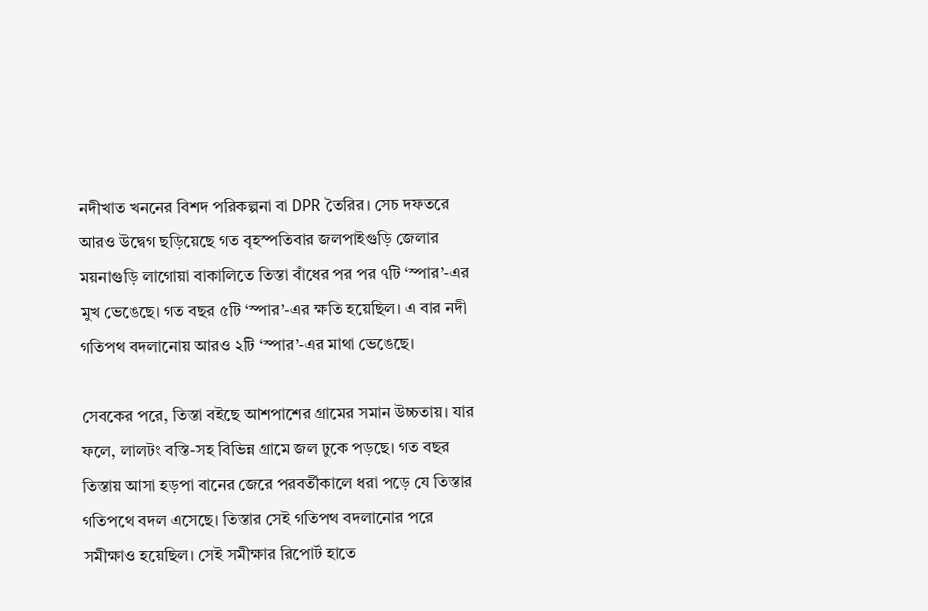নদীখাত খননের বিশদ পরিকল্পনা বা DPR তৈরির। সেচ দফতরে আরও উদ্বেগ ছড়িয়েছে গত বৃহস্পতিবার জলপাইগুড়ি জেলার ময়নাগুড়ি লাগোয়া বাকালিতে তিস্তা বাঁধের পর পর ৭টি ‘স্পার’-এর মুখ ভেঙেছে। গত বছর ৫টি ‘স্পার’-এর ক্ষতি হয়েছিল। এ বার নদী গতিপথ বদলানোয় আরও ২টি ‘স্পার’-এর মাথা ভেঙেছে।

সেবকের পরে, তিস্তা বইছে আশপাশের গ্রামের সমান উচ্চতায়। যার ফলে, লালটং বস্তি-সহ বিভিন্ন গ্রামে জল ঢুকে পড়ছে। গত বছর তিস্তায় আসা হড়পা বানের জেরে পরবর্তীকালে ধরা পড়ে যে তিস্তার গতিপথে বদল এসেছে। তিস্তার সেই গতিপথ বদলানোর পরে সমীক্ষাও হয়েছিল। সেই সমীক্ষার রিপোর্ট হাতে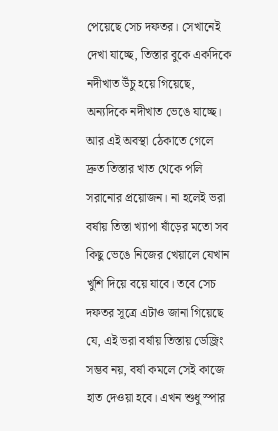পেয়েছে সেচ দফতর। সেখানেই দেখা যাচ্ছে, তিস্তার বুকে একদিকে নদীখাত উঁচু হয়ে গিয়েছে, অন্যদিকে নদীখাত ভেঙে যাচ্ছে। আর এই অবস্থা ঠেকাতে গেলে দ্রুত তিস্তার খাত থেকে পলি সরানোর প্রয়োজন। না হলেই ভরা বর্ষায় তিস্তা খ্যাপা ষাঁড়ের মতো সব কিছু ভেঙে নিজের খেয়ালে যেখান খুশি দিয়ে বয়ে যাবে। তবে সেচ দফতর সূত্রে এটাও জানা গিয়েছে যে, এই ভরা বর্ষায় তিস্তায় ডেজ্রিং সম্ভব নয়, বর্ষা কমলে সেই কাজে হাত দেওয়া হবে। এখন শুধু স্পার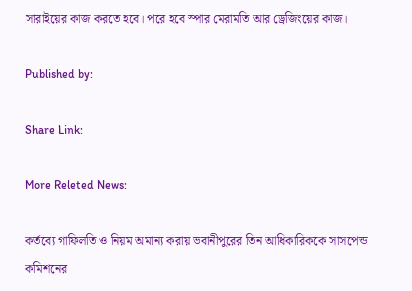সারাইয়ের কাজ করতে হবে। পরে হবে স্পার মেরামতি আর ড্রেজিংয়ের কাজ।

Published by:

Share Link:

More Releted News:

কর্তব্যে গাফিলতি ও নিয়ম অমান্য করায় ভবানীপুরের তিন আধিকারিককে সাসপেন্ড কমিশনের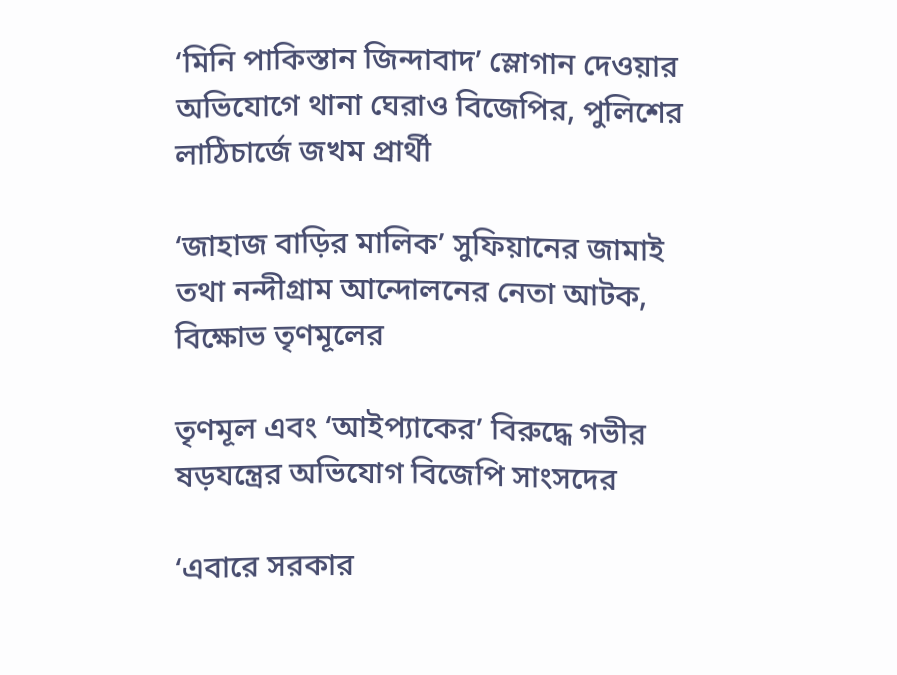‘মিনি পাকিস্তান জিন্দাবাদ’ স্লোগান দেওয়ার অভিযোগে থানা ঘেরাও বিজেপির, পুলিশের লাঠিচার্জে জখম প্রার্থী

‘জাহাজ বাড়ির মালিক’ সুফিয়ানের জামাই তথা নন্দীগ্রাম আন্দোলনের নেতা আটক, বিক্ষোভ তৃণমূলের

তৃণমূল এবং ‘আইপ্যাকের’ বিরুদ্ধে গভীর ষড়যন্ত্রের অভিযোগ বিজেপি সাংসদের

‘এবারে সরকার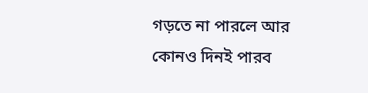গড়তে না পারলে আর কোনও দিনই পারব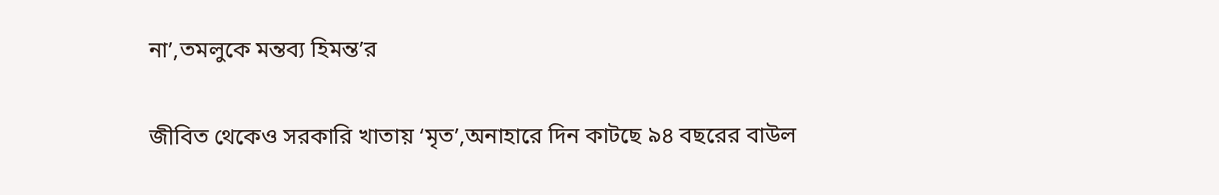না’,তমলুকে মন্তব্য হিমন্ত’র

জীবিত থেকেও সরকারি খাতায় ‘মৃত’,অনাহারে দিন কাটছে ৯৪ বছরের বাউল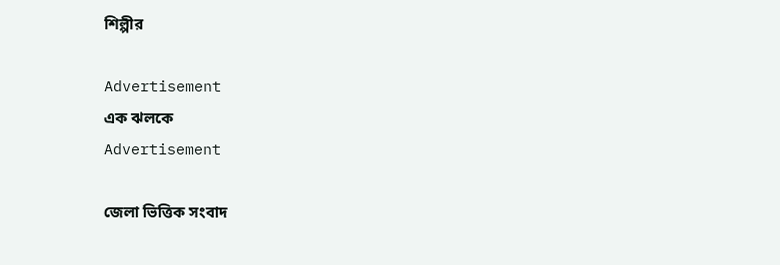শিল্পীর

Advertisement
এক ঝলকে
Advertisement

জেলা ভিত্তিক সংবাদ